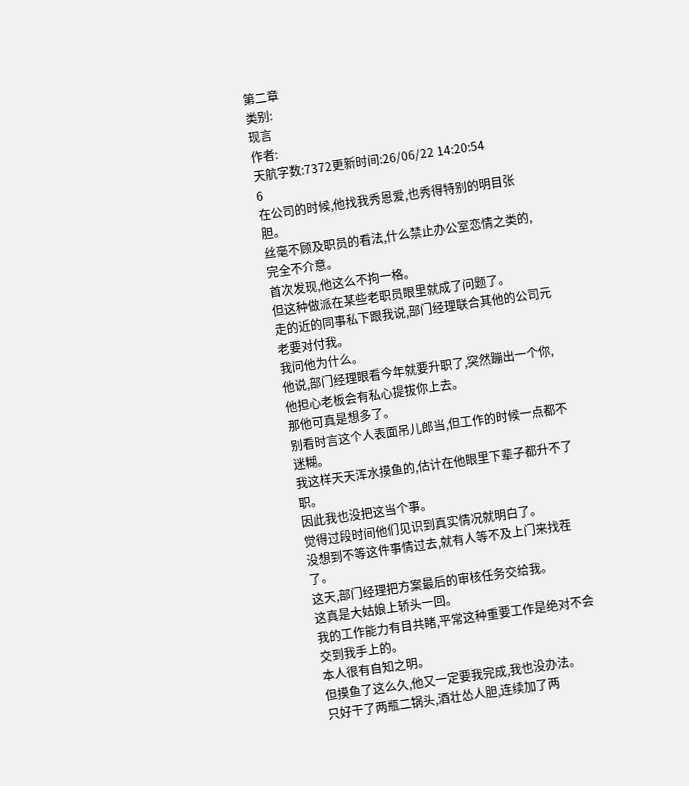第二章
类别:
现言
作者:
天航字数:7372更新时间:26/06/22 14:20:54
6
在公司的时候,他找我秀恩爱,也秀得特别的明目张胆。
丝毫不顾及职员的看法,什么禁止办公室恋情之类的,完全不介意。
首次发现,他这么不拘一格。
但这种做派在某些老职员眼里就成了问题了。
走的近的同事私下跟我说,部门经理联合其他的公司元老要对付我。
我问他为什么。
他说,部门经理眼看今年就要升职了,突然蹦出一个你,他担心老板会有私心提拔你上去。
那他可真是想多了。
别看时言这个人表面吊儿郎当,但工作的时候一点都不迷糊。
我这样天天浑水摸鱼的,估计在他眼里下辈子都升不了职。
因此我也没把这当个事。
觉得过段时间他们见识到真实情况就明白了。
没想到不等这件事情过去,就有人等不及上门来找茬了。
这天,部门经理把方案最后的审核任务交给我。
这真是大姑娘上轿头一回。
我的工作能力有目共睹,平常这种重要工作是绝对不会交到我手上的。
本人很有自知之明。
但摸鱼了这么久,他又一定要我完成,我也没办法。
只好干了两瓶二锅头,酒壮怂人胆,连续加了两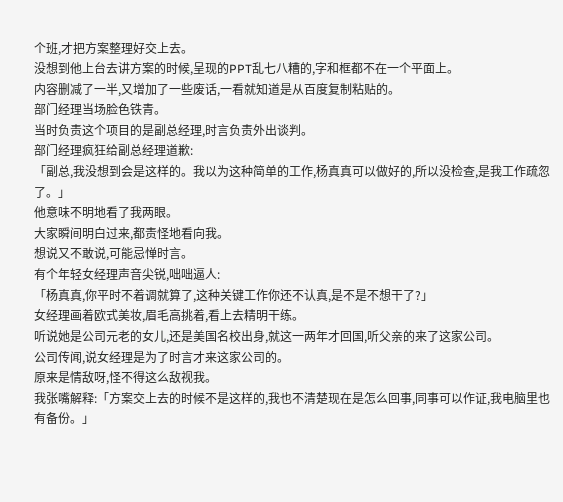个班,才把方案整理好交上去。
没想到他上台去讲方案的时候,呈现的PPT乱七八糟的,字和框都不在一个平面上。
内容删减了一半,又增加了一些废话,一看就知道是从百度复制粘贴的。
部门经理当场脸色铁青。
当时负责这个项目的是副总经理,时言负责外出谈判。
部门经理疯狂给副总经理道歉:
「副总,我没想到会是这样的。我以为这种简单的工作,杨真真可以做好的,所以没检查,是我工作疏忽了。」
他意味不明地看了我两眼。
大家瞬间明白过来,都责怪地看向我。
想说又不敢说,可能忌惮时言。
有个年轻女经理声音尖锐,咄咄逼人:
「杨真真,你平时不着调就算了,这种关键工作你还不认真,是不是不想干了?」
女经理画着欧式美妆,眉毛高挑着,看上去精明干练。
听说她是公司元老的女儿,还是美国名校出身,就这一两年才回国,听父亲的来了这家公司。
公司传闻,说女经理是为了时言才来这家公司的。
原来是情敌呀,怪不得这么敌视我。
我张嘴解释:「方案交上去的时候不是这样的,我也不清楚现在是怎么回事,同事可以作证,我电脑里也有备份。」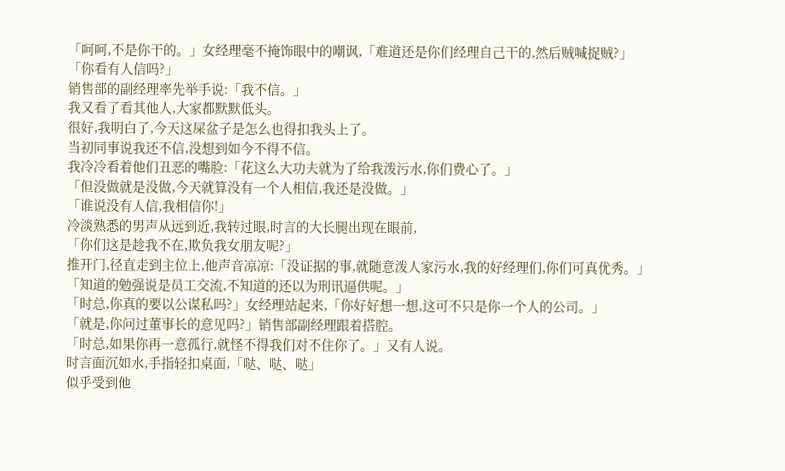「呵呵,不是你干的。」女经理毫不掩饰眼中的嘲讽,「难道还是你们经理自己干的,然后贼喊捉贼?」
「你看有人信吗?」
销售部的副经理率先举手说:「我不信。」
我又看了看其他人,大家都默默低头。
很好,我明白了,今天这屎盆子是怎么也得扣我头上了。
当初同事说我还不信,没想到如今不得不信。
我冷冷看着他们丑恶的嘴脸:「花这么大功夫就为了给我泼污水,你们费心了。」
「但没做就是没做,今天就算没有一个人相信,我还是没做。」
「谁说没有人信,我相信你!」
冷淡熟悉的男声从远到近,我转过眼,时言的大长腿出现在眼前,
「你们这是趁我不在,欺负我女朋友呢?」
推开门,径直走到主位上,他声音凉凉:「没证据的事,就随意泼人家污水,我的好经理们,你们可真优秀。」
「知道的勉强说是员工交流,不知道的还以为刑讯逼供呢。」
「时总,你真的要以公谋私吗?」女经理站起来,「你好好想一想,这可不只是你一个人的公司。」
「就是,你问过董事长的意见吗?」销售部副经理跟着搭腔。
「时总,如果你再一意孤行,就怪不得我们对不住你了。」又有人说。
时言面沉如水,手指轻扣桌面,「哒、哒、哒」
似乎受到他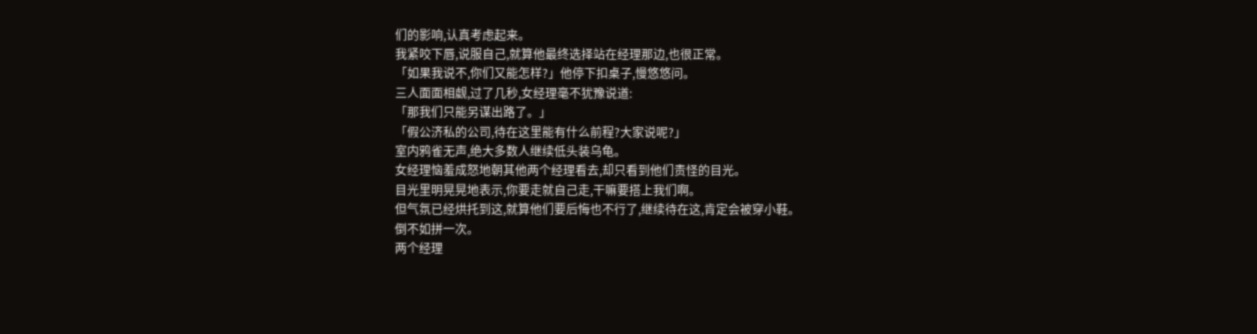们的影响,认真考虑起来。
我紧咬下唇,说服自己,就算他最终选择站在经理那边,也很正常。
「如果我说不,你们又能怎样?」他停下扣桌子,慢悠悠问。
三人面面相觑,过了几秒,女经理毫不犹豫说道:
「那我们只能另谋出路了。」
「假公济私的公司,待在这里能有什么前程?大家说呢?」
室内鸦雀无声,绝大多数人继续低头装乌龟。
女经理恼羞成怒地朝其他两个经理看去,却只看到他们责怪的目光。
目光里明晃晃地表示,你要走就自己走,干嘛要搭上我们啊。
但气氛已经烘托到这,就算他们要后悔也不行了,继续待在这,肯定会被穿小鞋。
倒不如拼一次。
两个经理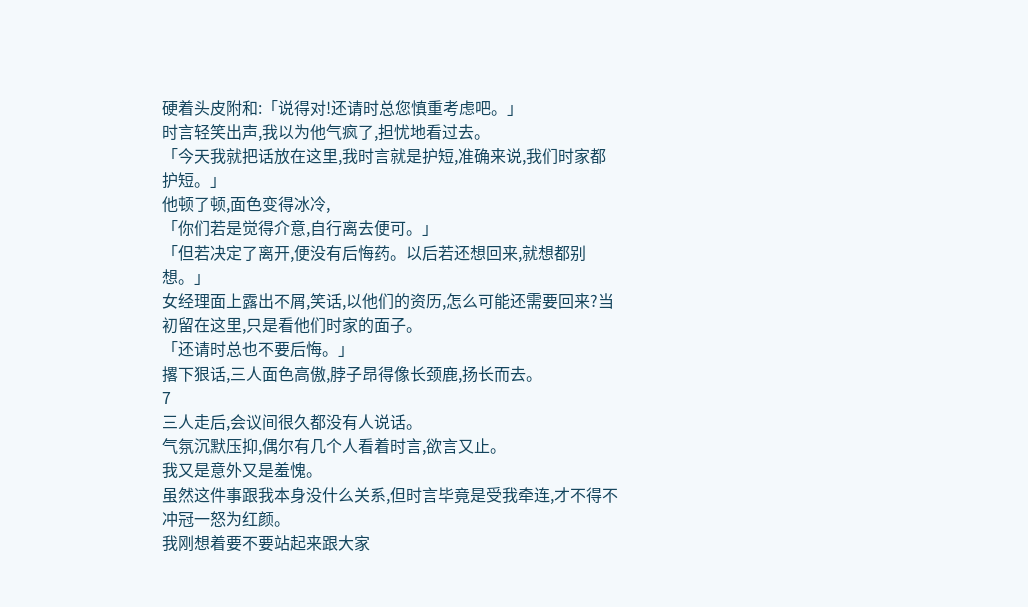硬着头皮附和:「说得对!还请时总您慎重考虑吧。」
时言轻笑出声,我以为他气疯了,担忧地看过去。
「今天我就把话放在这里,我时言就是护短,准确来说,我们时家都护短。」
他顿了顿,面色变得冰冷,
「你们若是觉得介意,自行离去便可。」
「但若决定了离开,便没有后悔药。以后若还想回来,就想都别想。」
女经理面上露出不屑,笑话,以他们的资历,怎么可能还需要回来?当初留在这里,只是看他们时家的面子。
「还请时总也不要后悔。」
撂下狠话,三人面色高傲,脖子昂得像长颈鹿,扬长而去。
7
三人走后,会议间很久都没有人说话。
气氛沉默压抑,偶尔有几个人看着时言,欲言又止。
我又是意外又是羞愧。
虽然这件事跟我本身没什么关系,但时言毕竟是受我牵连,才不得不冲冠一怒为红颜。
我刚想着要不要站起来跟大家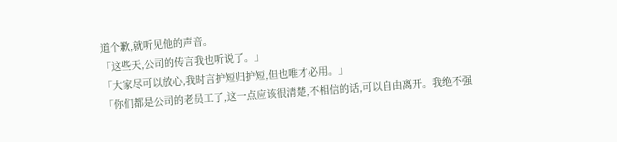道个歉,就听见他的声音。
「这些天,公司的传言我也听说了。」
「大家尽可以放心,我时言护短归护短,但也唯才必用。」
「你们都是公司的老员工了,这一点应该很清楚,不相信的话,可以自由离开。我绝不强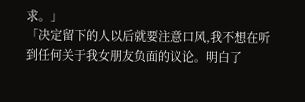求。」
「决定留下的人以后就要注意口风,我不想在听到任何关于我女朋友负面的议论。明白了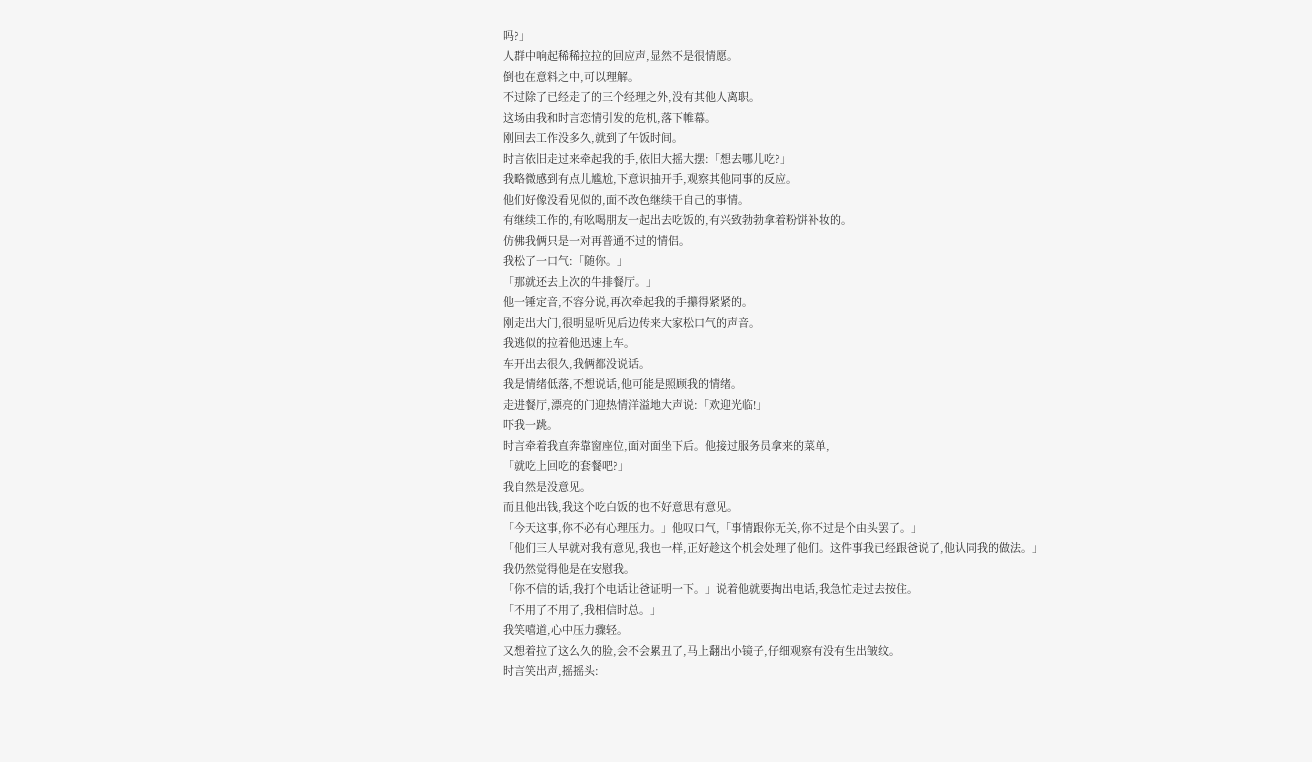吗?」
人群中响起稀稀拉拉的回应声,显然不是很情愿。
倒也在意料之中,可以理解。
不过除了已经走了的三个经理之外,没有其他人离职。
这场由我和时言恋情引发的危机,落下帷幕。
刚回去工作没多久,就到了午饭时间。
时言依旧走过来牵起我的手,依旧大摇大摆:「想去哪儿吃?」
我略微感到有点儿尴尬,下意识抽开手,观察其他同事的反应。
他们好像没看见似的,面不改色继续干自己的事情。
有继续工作的,有吆喝朋友一起出去吃饭的,有兴致勃勃拿着粉饼补妆的。
仿佛我俩只是一对再普通不过的情侣。
我松了一口气:「随你。」
「那就还去上次的牛排餐厅。」
他一锤定音,不容分说,再次牵起我的手攥得紧紧的。
刚走出大门,很明显听见后边传来大家松口气的声音。
我逃似的拉着他迅速上车。
车开出去很久,我俩都没说话。
我是情绪低落,不想说话,他可能是照顾我的情绪。
走进餐厅,漂亮的门迎热情洋溢地大声说:「欢迎光临!」
吓我一跳。
时言牵着我直奔靠窗座位,面对面坐下后。他接过服务员拿来的菜单,
「就吃上回吃的套餐吧?」
我自然是没意见。
而且他出钱,我这个吃白饭的也不好意思有意见。
「今天这事,你不必有心理压力。」他叹口气,「事情跟你无关,你不过是个由头罢了。」
「他们三人早就对我有意见,我也一样,正好趁这个机会处理了他们。这件事我已经跟爸说了,他认同我的做法。」
我仍然觉得他是在安慰我。
「你不信的话,我打个电话让爸证明一下。」说着他就要掏出电话,我急忙走过去按住。
「不用了不用了,我相信时总。」
我笑嘻道,心中压力骤轻。
又想着拉了这么久的脸,会不会累丑了,马上翻出小镜子,仔细观察有没有生出皱纹。
时言笑出声,摇摇头: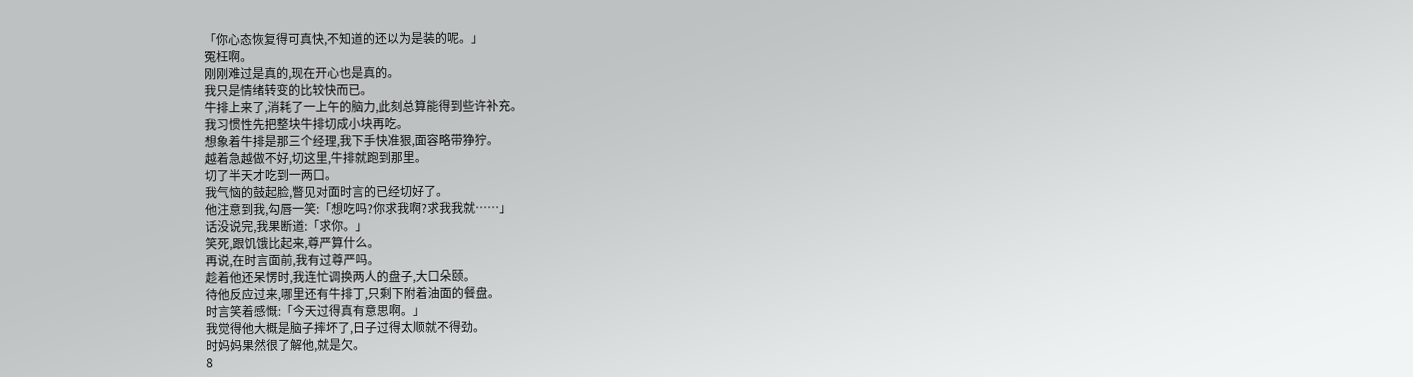「你心态恢复得可真快,不知道的还以为是装的呢。」
冤枉啊。
刚刚难过是真的,现在开心也是真的。
我只是情绪转变的比较快而已。
牛排上来了,消耗了一上午的脑力,此刻总算能得到些许补充。
我习惯性先把整块牛排切成小块再吃。
想象着牛排是那三个经理,我下手快准狠,面容略带狰狞。
越着急越做不好,切这里,牛排就跑到那里。
切了半天才吃到一两口。
我气恼的鼓起脸,瞥见对面时言的已经切好了。
他注意到我,勾唇一笑:「想吃吗?你求我啊?求我我就……」
话没说完,我果断道:「求你。」
笑死,跟饥饿比起来,尊严算什么。
再说,在时言面前,我有过尊严吗。
趁着他还呆愣时,我连忙调换两人的盘子,大口朵颐。
待他反应过来,哪里还有牛排丁,只剩下附着油面的餐盘。
时言笑着感慨:「今天过得真有意思啊。」
我觉得他大概是脑子摔坏了,日子过得太顺就不得劲。
时妈妈果然很了解他,就是欠。
8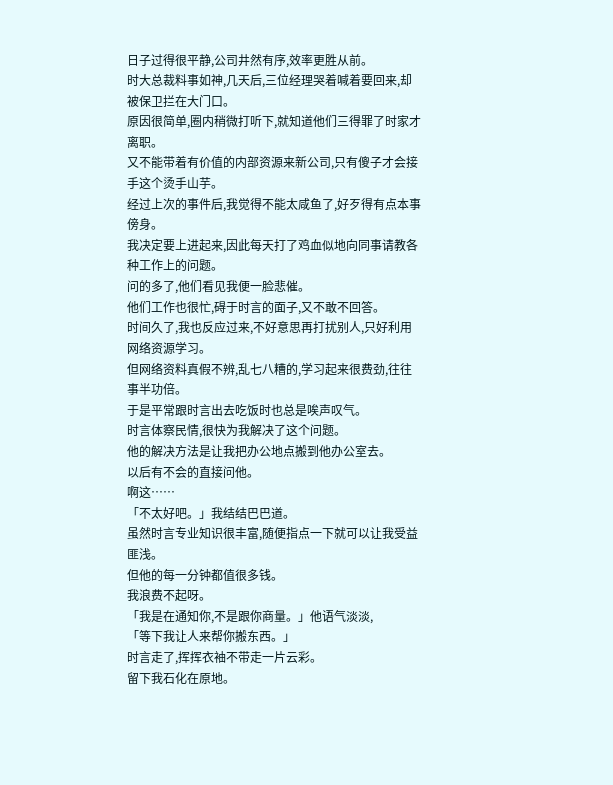日子过得很平静,公司井然有序,效率更胜从前。
时大总裁料事如神,几天后,三位经理哭着喊着要回来,却被保卫拦在大门口。
原因很简单,圈内稍微打听下,就知道他们三得罪了时家才离职。
又不能带着有价值的内部资源来新公司,只有傻子才会接手这个烫手山芋。
经过上次的事件后,我觉得不能太咸鱼了,好歹得有点本事傍身。
我决定要上进起来,因此每天打了鸡血似地向同事请教各种工作上的问题。
问的多了,他们看见我便一脸悲催。
他们工作也很忙,碍于时言的面子,又不敢不回答。
时间久了,我也反应过来,不好意思再打扰别人,只好利用网络资源学习。
但网络资料真假不辨,乱七八糟的,学习起来很费劲,往往事半功倍。
于是平常跟时言出去吃饭时也总是唉声叹气。
时言体察民情,很快为我解决了这个问题。
他的解决方法是让我把办公地点搬到他办公室去。
以后有不会的直接问他。
啊这……
「不太好吧。」我结结巴巴道。
虽然时言专业知识很丰富,随便指点一下就可以让我受益匪浅。
但他的每一分钟都值很多钱。
我浪费不起呀。
「我是在通知你,不是跟你商量。」他语气淡淡,
「等下我让人来帮你搬东西。」
时言走了,挥挥衣袖不带走一片云彩。
留下我石化在原地。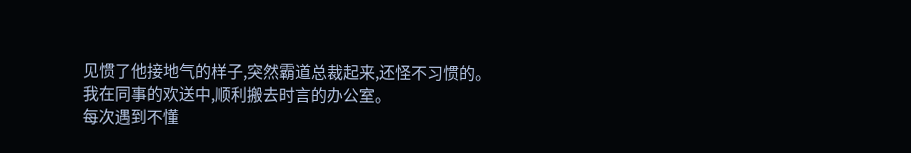见惯了他接地气的样子,突然霸道总裁起来,还怪不习惯的。
我在同事的欢送中,顺利搬去时言的办公室。
每次遇到不懂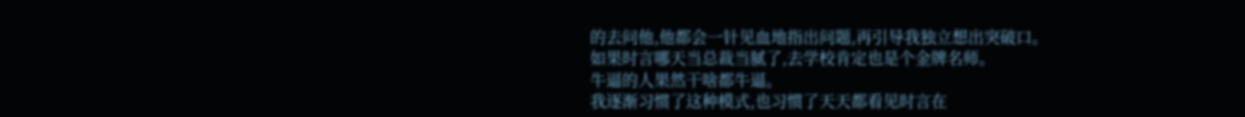的去问他,他都会一针见血地指出问题,再引导我独立想出突破口。
如果时言哪天当总裁当腻了,去学校肯定也是个金牌名师。
牛逼的人果然干啥都牛逼。
我逐渐习惯了这种模式,也习惯了天天都看见时言在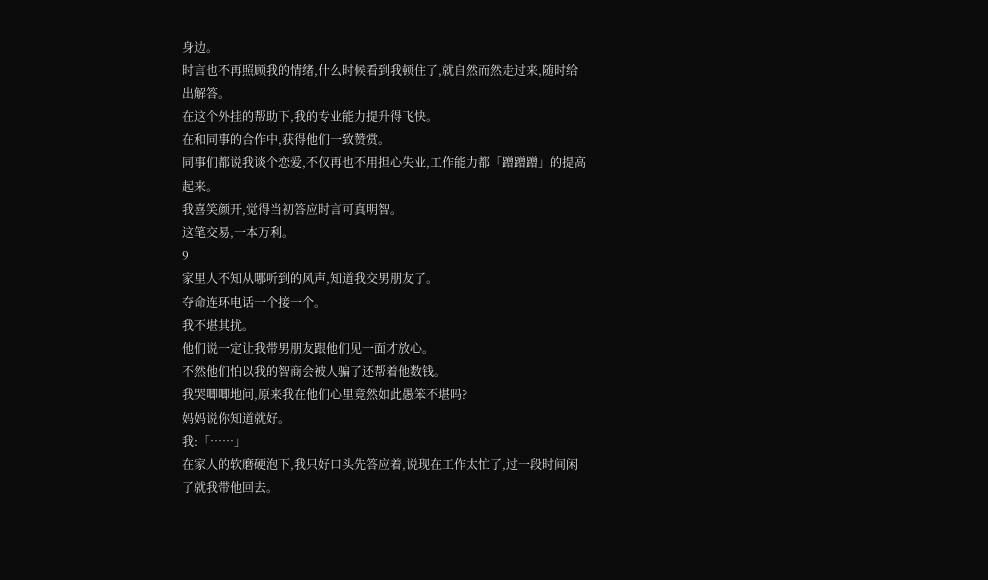身边。
时言也不再照顾我的情绪,什么时候看到我顿住了,就自然而然走过来,随时给出解答。
在这个外挂的帮助下,我的专业能力提升得飞快。
在和同事的合作中,获得他们一致赞赏。
同事们都说我谈个恋爱,不仅再也不用担心失业,工作能力都「蹭蹭蹭」的提高起来。
我喜笑颜开,觉得当初答应时言可真明智。
这笔交易,一本万利。
9
家里人不知从哪听到的风声,知道我交男朋友了。
夺命连环电话一个接一个。
我不堪其扰。
他们说一定让我带男朋友跟他们见一面才放心。
不然他们怕以我的智商会被人骗了还帮着他数钱。
我哭唧唧地问,原来我在他们心里竟然如此愚笨不堪吗?
妈妈说你知道就好。
我:「……」
在家人的软磨硬泡下,我只好口头先答应着,说现在工作太忙了,过一段时间闲了就我带他回去。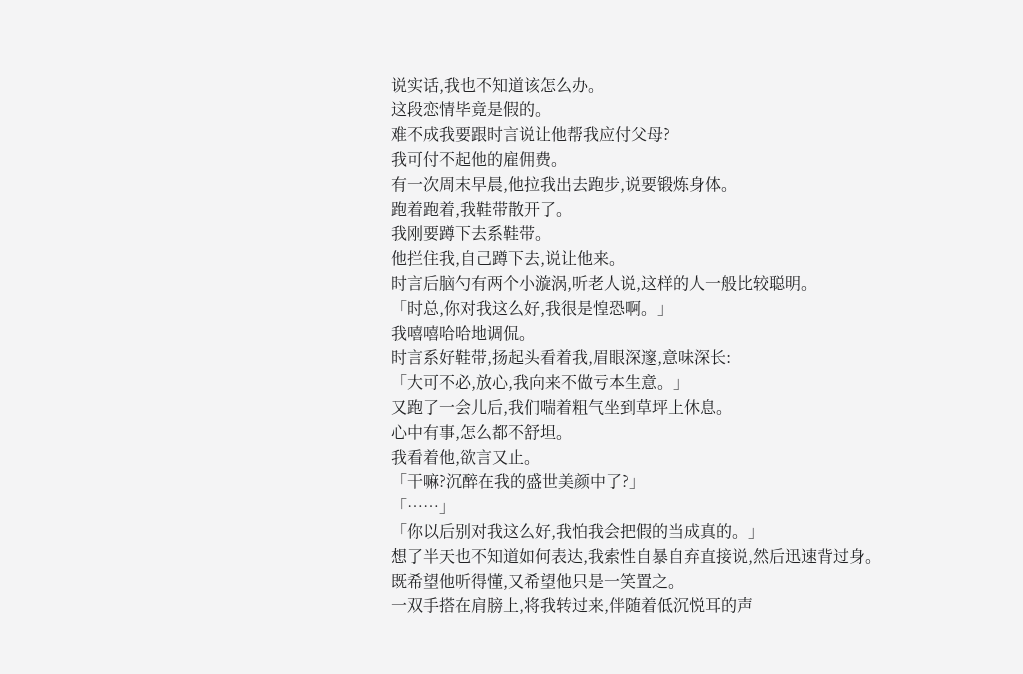说实话,我也不知道该怎么办。
这段恋情毕竟是假的。
难不成我要跟时言说让他帮我应付父母?
我可付不起他的雇佣费。
有一次周末早晨,他拉我出去跑步,说要锻炼身体。
跑着跑着,我鞋带散开了。
我刚要蹲下去系鞋带。
他拦住我,自己蹲下去,说让他来。
时言后脑勺有两个小漩涡,听老人说,这样的人一般比较聪明。
「时总,你对我这么好,我很是惶恐啊。」
我嘻嘻哈哈地调侃。
时言系好鞋带,扬起头看着我,眉眼深邃,意味深长:
「大可不必,放心,我向来不做亏本生意。」
又跑了一会儿后,我们喘着粗气坐到草坪上休息。
心中有事,怎么都不舒坦。
我看着他,欲言又止。
「干嘛?沉醉在我的盛世美颜中了?」
「……」
「你以后别对我这么好,我怕我会把假的当成真的。」
想了半天也不知道如何表达,我索性自暴自弃直接说,然后迅速背过身。
既希望他听得懂,又希望他只是一笑置之。
一双手搭在肩膀上,将我转过来,伴随着低沉悦耳的声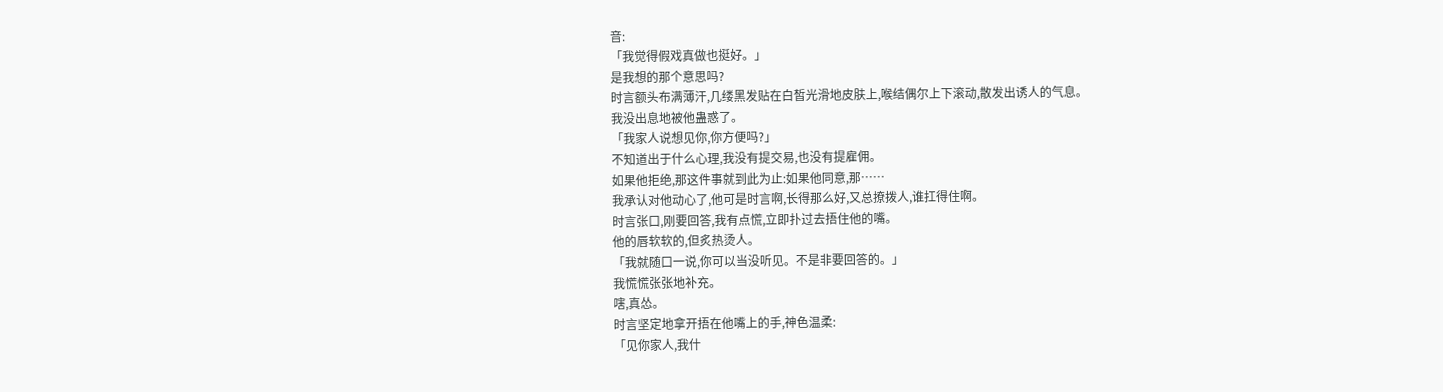音:
「我觉得假戏真做也挺好。」
是我想的那个意思吗?
时言额头布满薄汗,几缕黑发贴在白皙光滑地皮肤上,喉结偶尔上下滚动,散发出诱人的气息。
我没出息地被他蛊惑了。
「我家人说想见你,你方便吗?」
不知道出于什么心理,我没有提交易,也没有提雇佣。
如果他拒绝,那这件事就到此为止:如果他同意,那……
我承认对他动心了,他可是时言啊,长得那么好,又总撩拨人,谁扛得住啊。
时言张口,刚要回答,我有点慌,立即扑过去捂住他的嘴。
他的唇软软的,但炙热烫人。
「我就随口一说,你可以当没听见。不是非要回答的。」
我慌慌张张地补充。
嗐,真怂。
时言坚定地拿开捂在他嘴上的手,神色温柔:
「见你家人,我什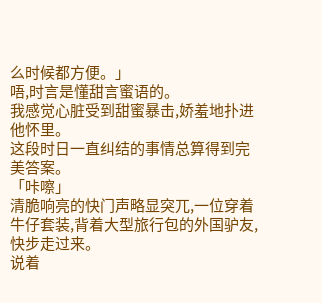么时候都方便。」
唔,时言是懂甜言蜜语的。
我感觉心脏受到甜蜜暴击,娇羞地扑进他怀里。
这段时日一直纠结的事情总算得到完美答案。
「咔嚓」
清脆响亮的快门声略显突兀,一位穿着牛仔套装,背着大型旅行包的外国驴友,快步走过来。
说着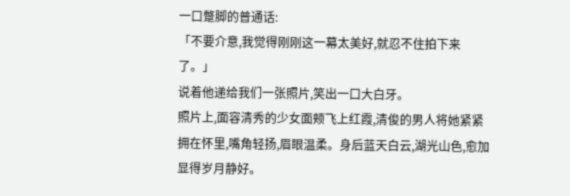一口蹩脚的普通话:
「不要介意,我觉得刚刚这一幕太美好,就忍不住拍下来了。」
说着他递给我们一张照片,笑出一口大白牙。
照片上,面容清秀的少女面颊飞上红霞,清俊的男人将她紧紧拥在怀里,嘴角轻扬,眉眼温柔。身后蓝天白云,湖光山色,愈加显得岁月静好。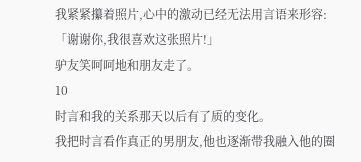我紧紧攥着照片,心中的激动已经无法用言语来形容:
「谢谢你,我很喜欢这张照片!」
驴友笑呵呵地和朋友走了。
10
时言和我的关系那天以后有了质的变化。
我把时言看作真正的男朋友,他也逐渐带我融入他的圈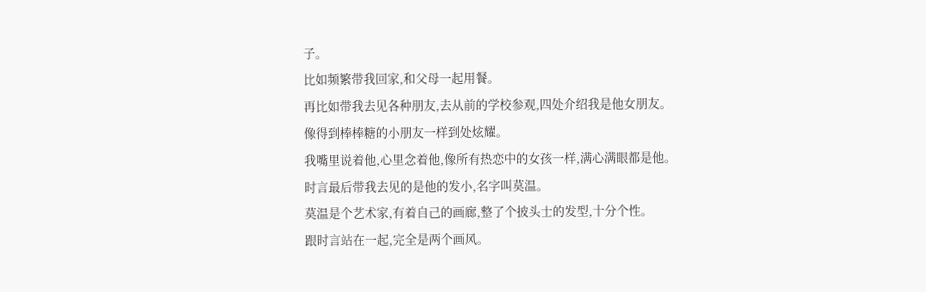子。
比如频繁带我回家,和父母一起用餐。
再比如带我去见各种朋友,去从前的学校参观,四处介绍我是他女朋友。
像得到棒棒糖的小朋友一样到处炫耀。
我嘴里说着他,心里念着他,像所有热恋中的女孩一样,满心满眼都是他。
时言最后带我去见的是他的发小,名字叫莫温。
莫温是个艺术家,有着自己的画廊,整了个披头士的发型,十分个性。
跟时言站在一起,完全是两个画风。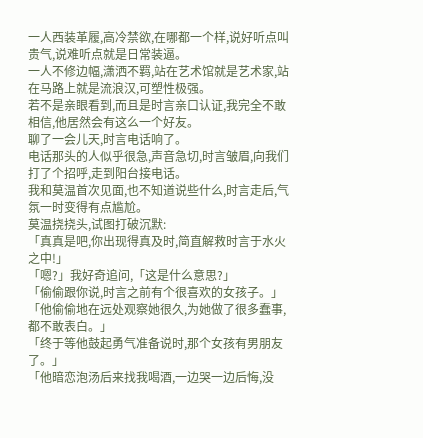一人西装革履,高冷禁欲,在哪都一个样,说好听点叫贵气,说难听点就是日常装逼。
一人不修边幅,潇洒不羁,站在艺术馆就是艺术家,站在马路上就是流浪汉,可塑性极强。
若不是亲眼看到,而且是时言亲口认证,我完全不敢相信,他居然会有这么一个好友。
聊了一会儿天,时言电话响了。
电话那头的人似乎很急,声音急切,时言皱眉,向我们打了个招呼,走到阳台接电话。
我和莫温首次见面,也不知道说些什么,时言走后,气氛一时变得有点尴尬。
莫温挠挠头,试图打破沉默:
「真真是吧,你出现得真及时,简直解救时言于水火之中!」
「嗯?」我好奇追问,「这是什么意思?」
「偷偷跟你说,时言之前有个很喜欢的女孩子。」
「他偷偷地在远处观察她很久,为她做了很多蠢事,都不敢表白。」
「终于等他鼓起勇气准备说时,那个女孩有男朋友了。」
「他暗恋泡汤后来找我喝酒,一边哭一边后悔,没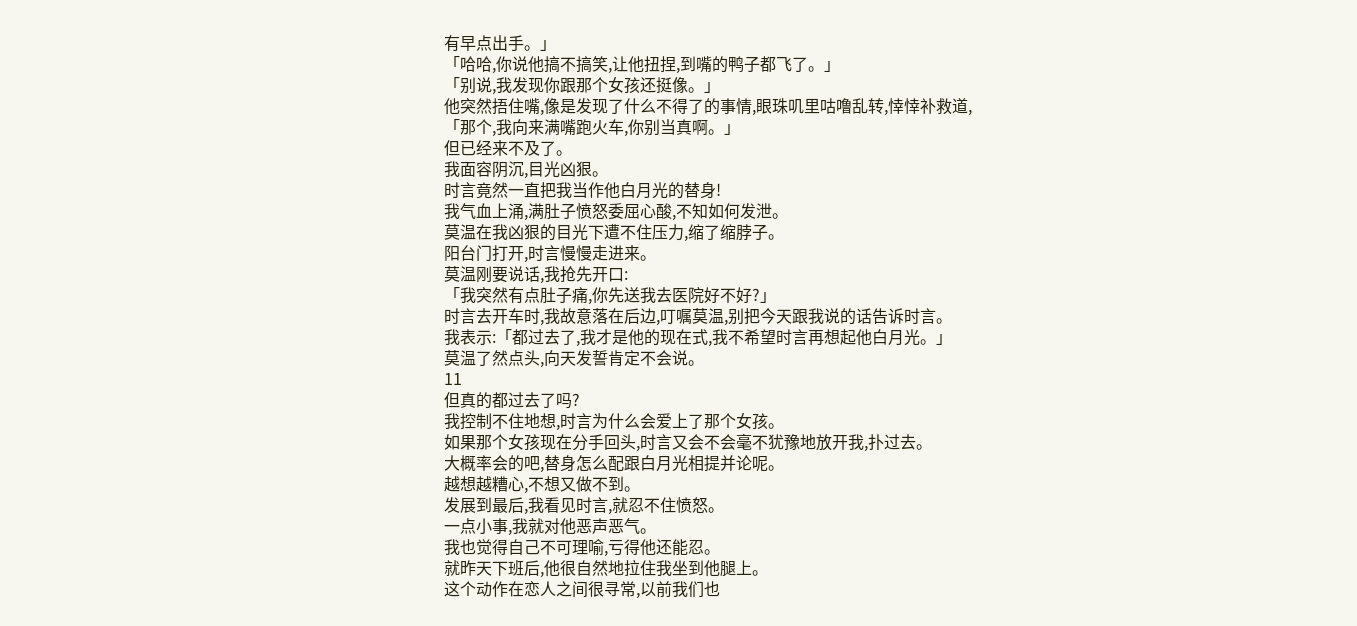有早点出手。」
「哈哈,你说他搞不搞笑,让他扭捏,到嘴的鸭子都飞了。」
「别说,我发现你跟那个女孩还挺像。」
他突然捂住嘴,像是发现了什么不得了的事情,眼珠叽里咕噜乱转,悻悻补救道,
「那个,我向来满嘴跑火车,你别当真啊。」
但已经来不及了。
我面容阴沉,目光凶狠。
时言竟然一直把我当作他白月光的替身!
我气血上涌,满肚子愤怒委屈心酸,不知如何发泄。
莫温在我凶狠的目光下遭不住压力,缩了缩脖子。
阳台门打开,时言慢慢走进来。
莫温刚要说话,我抢先开口:
「我突然有点肚子痛,你先送我去医院好不好?」
时言去开车时,我故意落在后边,叮嘱莫温,别把今天跟我说的话告诉时言。
我表示:「都过去了,我才是他的现在式,我不希望时言再想起他白月光。」
莫温了然点头,向天发誓肯定不会说。
11
但真的都过去了吗?
我控制不住地想,时言为什么会爱上了那个女孩。
如果那个女孩现在分手回头,时言又会不会毫不犹豫地放开我,扑过去。
大概率会的吧,替身怎么配跟白月光相提并论呢。
越想越糟心,不想又做不到。
发展到最后,我看见时言,就忍不住愤怒。
一点小事,我就对他恶声恶气。
我也觉得自己不可理喻,亏得他还能忍。
就昨天下班后,他很自然地拉住我坐到他腿上。
这个动作在恋人之间很寻常,以前我们也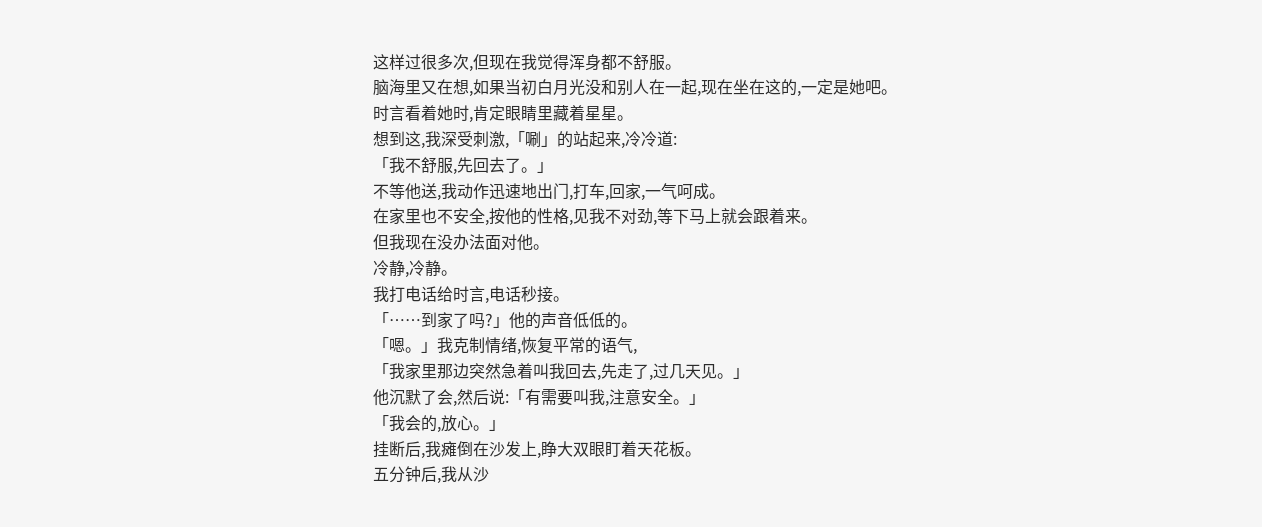这样过很多次,但现在我觉得浑身都不舒服。
脑海里又在想,如果当初白月光没和别人在一起,现在坐在这的,一定是她吧。
时言看着她时,肯定眼睛里藏着星星。
想到这,我深受刺激,「唰」的站起来,冷冷道:
「我不舒服,先回去了。」
不等他送,我动作迅速地出门,打车,回家,一气呵成。
在家里也不安全,按他的性格,见我不对劲,等下马上就会跟着来。
但我现在没办法面对他。
冷静,冷静。
我打电话给时言,电话秒接。
「……到家了吗?」他的声音低低的。
「嗯。」我克制情绪,恢复平常的语气,
「我家里那边突然急着叫我回去,先走了,过几天见。」
他沉默了会,然后说:「有需要叫我,注意安全。」
「我会的,放心。」
挂断后,我瘫倒在沙发上,睁大双眼盯着天花板。
五分钟后,我从沙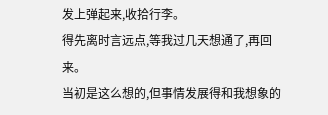发上弹起来,收拾行李。
得先离时言远点,等我过几天想通了,再回来。
当初是这么想的,但事情发展得和我想象的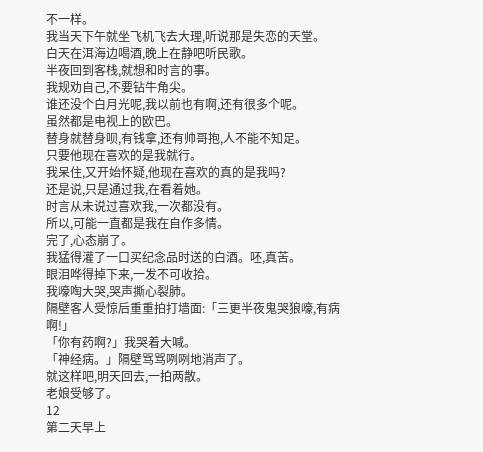不一样。
我当天下午就坐飞机飞去大理,听说那是失恋的天堂。
白天在洱海边喝酒,晚上在静吧听民歌。
半夜回到客栈,就想和时言的事。
我规劝自己,不要钻牛角尖。
谁还没个白月光呢,我以前也有啊,还有很多个呢。
虽然都是电视上的欧巴。
替身就替身呗,有钱拿,还有帅哥抱,人不能不知足。
只要他现在喜欢的是我就行。
我呆住,又开始怀疑,他现在喜欢的真的是我吗?
还是说,只是通过我,在看着她。
时言从未说过喜欢我,一次都没有。
所以,可能一直都是我在自作多情。
完了,心态崩了。
我猛得灌了一口买纪念品时送的白酒。呸,真苦。
眼泪哗得掉下来,一发不可收拾。
我嚎啕大哭,哭声撕心裂肺。
隔壁客人受惊后重重拍打墙面:「三更半夜鬼哭狼嚎,有病啊!」
「你有药啊?」我哭着大喊。
「神经病。」隔壁骂骂咧咧地消声了。
就这样吧,明天回去,一拍两散。
老娘受够了。
12
第二天早上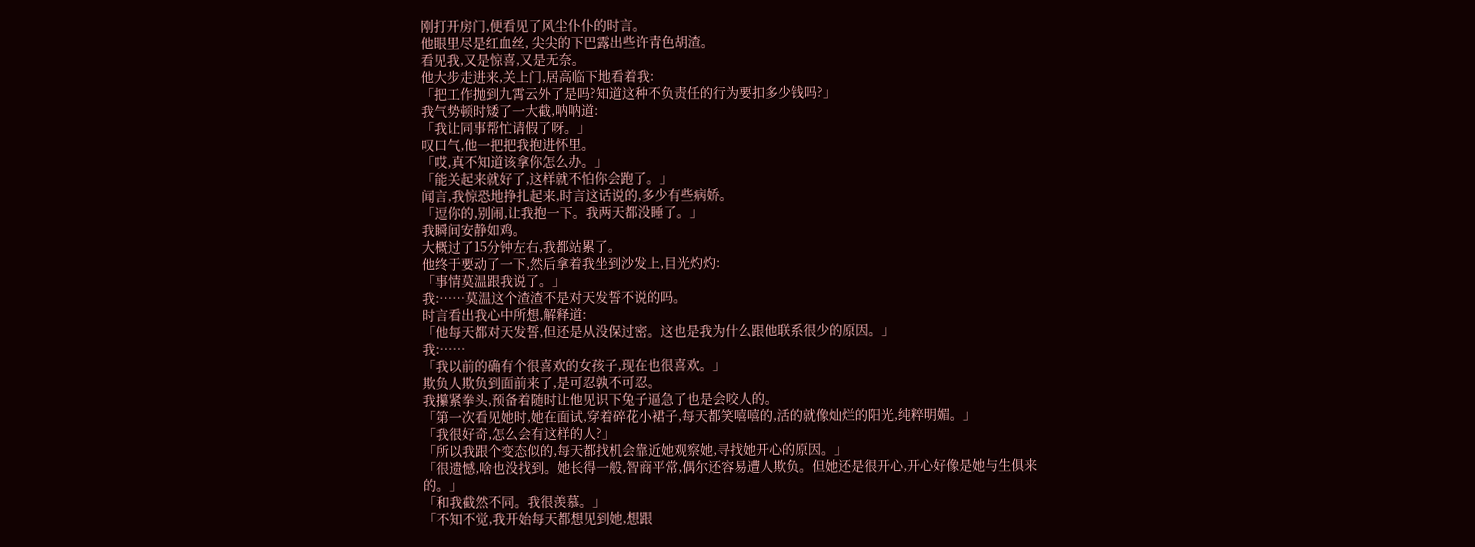刚打开房门,便看见了风尘仆仆的时言。
他眼里尽是红血丝, 尖尖的下巴露出些许青色胡渣。
看见我,又是惊喜,又是无奈。
他大步走进来,关上门,居高临下地看着我:
「把工作抛到九霄云外了是吗?知道这种不负责任的行为要扣多少钱吗?」
我气势顿时矮了一大截,呐呐道:
「我让同事帮忙请假了呀。」
叹口气,他一把把我抱进怀里。
「哎,真不知道该拿你怎么办。」
「能关起来就好了,这样就不怕你会跑了。」
闻言,我惊恐地挣扎起来,时言这话说的,多少有些病娇。
「逗你的,别闹,让我抱一下。我两天都没睡了。」
我瞬间安静如鸡。
大概过了15分钟左右,我都站累了。
他终于要动了一下,然后拿着我坐到沙发上,目光灼灼:
「事情莫温跟我说了。」
我:……莫温这个渣渣不是对天发誓不说的吗。
时言看出我心中所想,解释道:
「他每天都对天发誓,但还是从没保过密。这也是我为什么跟他联系很少的原因。」
我:……
「我以前的确有个很喜欢的女孩子,现在也很喜欢。」
欺负人欺负到面前来了,是可忍孰不可忍。
我攥紧拳头,预备着随时让他见识下兔子逼急了也是会咬人的。
「第一次看见她时,她在面试,穿着碎花小裙子,每天都笑嘻嘻的,活的就像灿烂的阳光,纯粹明媚。」
「我很好奇,怎么会有这样的人?」
「所以我跟个变态似的,每天都找机会靠近她观察她,寻找她开心的原因。」
「很遗憾,啥也没找到。她长得一般,智商平常,偶尔还容易遭人欺负。但她还是很开心,开心好像是她与生俱来的。」
「和我截然不同。我很羡慕。」
「不知不觉,我开始每天都想见到她,想跟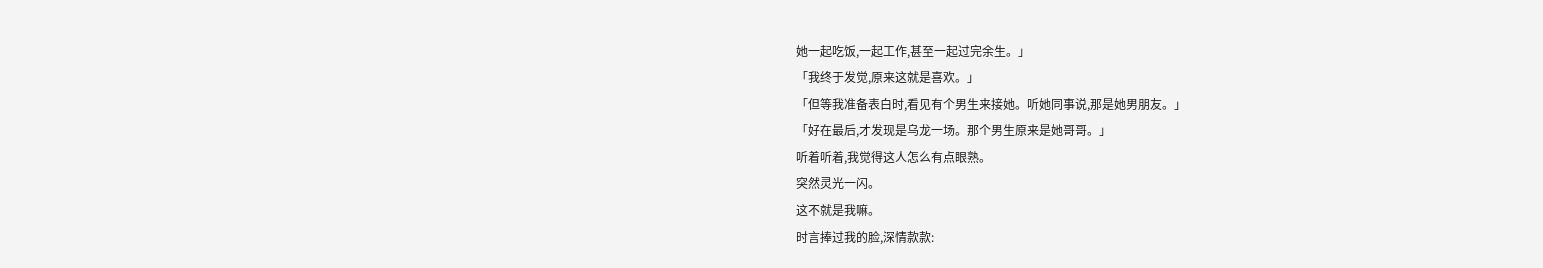她一起吃饭,一起工作,甚至一起过完余生。」
「我终于发觉,原来这就是喜欢。」
「但等我准备表白时,看见有个男生来接她。听她同事说,那是她男朋友。」
「好在最后,才发现是乌龙一场。那个男生原来是她哥哥。」
听着听着,我觉得这人怎么有点眼熟。
突然灵光一闪。
这不就是我嘛。
时言捧过我的脸,深情款款: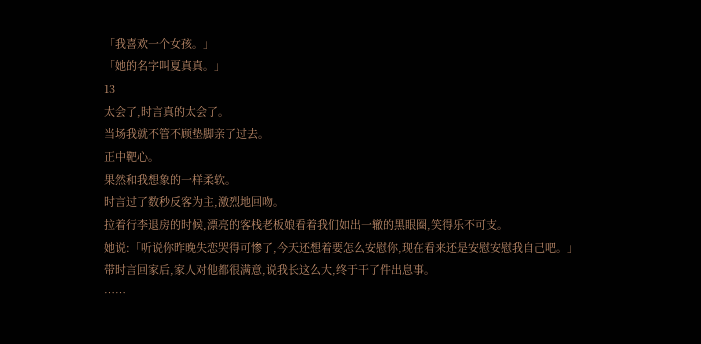「我喜欢一个女孩。」
「她的名字叫夏真真。」
13
太会了,时言真的太会了。
当场我就不管不顾垫脚亲了过去。
正中靶心。
果然和我想象的一样柔软。
时言过了数秒反客为主,激烈地回吻。
拉着行李退房的时候,漂亮的客栈老板娘看着我们如出一辙的黑眼圈,笑得乐不可支。
她说:「听说你昨晚失恋哭得可惨了,今天还想着要怎么安慰你,现在看来还是安慰安慰我自己吧。」
带时言回家后,家人对他都很满意,说我长这么大,终于干了件出息事。
……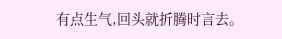有点生气,回头就折腾时言去。